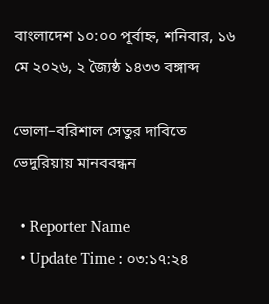বাংলাদেশ ১০:০০ পূর্বাহ্ন, শনিবার, ১৬ মে ২০২৬, ২ জ্যৈষ্ঠ ১৪৩৩ বঙ্গাব্দ

ভোলা–বরিশাল সেতুর দাবিতে ভেদুরিয়ায় মানববন্ধন

  • Reporter Name
  • Update Time : ০৩:১৭:২৪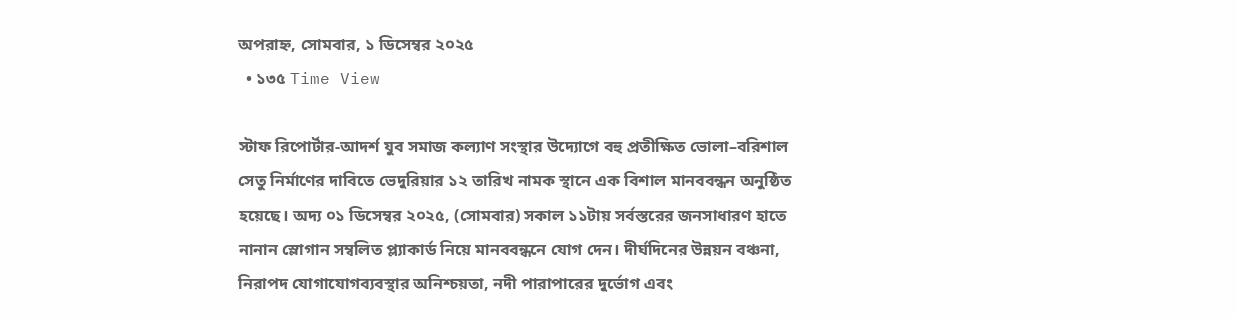অপরাহ্ন, সোমবার, ১ ডিসেম্বর ২০২৫
  • ১৩৫ Time View

স্টাফ রিপোর্টার-আদর্শ যুব সমাজ কল্যাণ সংস্থার উদ্যোগে বহু প্রতীক্ষিত ভোলা–বরিশাল সেতু নির্মাণের দাবিতে ভেদুরিয়ার ১২ তারিখ নামক স্থানে এক বিশাল মানববন্ধন অনুষ্ঠিত হয়েছে। অদ্য ০১ ডিসেম্বর ২০২৫, (সোমবার) সকাল ১১টায় সর্বস্তরের জনসাধারণ হাতে নানান স্লোগান সম্বলিত প্ল্যাকার্ড নিয়ে মানববন্ধনে যোগ দেন। দীর্ঘদিনের উন্নয়ন বঞ্চনা, নিরাপদ যোগাযোগব্যবস্থার অনিশ্চয়তা, নদী পারাপারের দুর্ভোগ এবং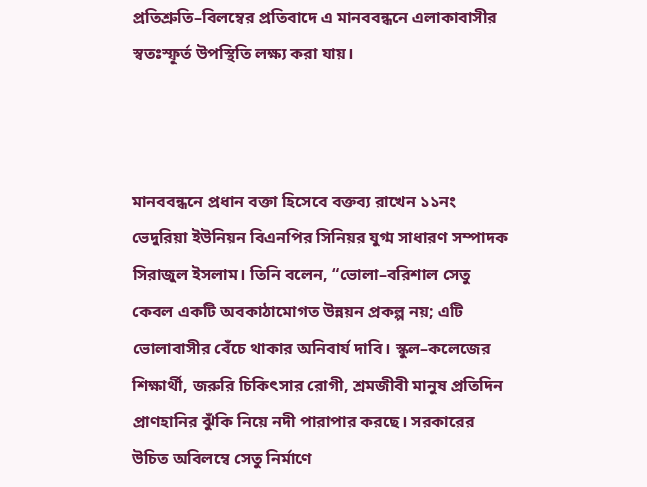প্রতিশ্রুতি–বিলম্বের প্রতিবাদে এ মানববন্ধনে এলাকাবাসীর স্বতঃস্ফূর্ত উপস্থিতি লক্ষ্য করা যায়।



মানববন্ধনে প্রধান বক্তা হিসেবে বক্তব্য রাখেন ১১নং ভেদুরিয়া ইউনিয়ন বিএনপির সিনিয়র যুগ্ম সাধারণ সম্পাদক সিরাজুল ইসলাম। তিনি বলেন, “ভোলা–বরিশাল সেতু কেবল একটি অবকাঠামোগত উন্নয়ন প্রকল্প নয়; এটি ভোলাবাসীর বেঁচে থাকার অনিবার্য দাবি। স্কুল–কলেজের শিক্ষার্থী, জরুরি চিকিৎসার রোগী, শ্রমজীবী মানুষ প্রতিদিন প্রাণহানির ঝুঁকি নিয়ে নদী পারাপার করছে। সরকারের উচিত অবিলম্বে সেতু নির্মাণে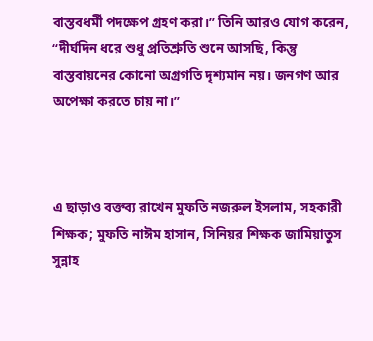বাস্তবধর্মী পদক্ষেপ গ্রহণ করা।” তিনি আরও যোগ করেন, “দীর্ঘদিন ধরে শুধু প্রতিশ্রুতি শুনে আসছি, কিন্তু বাস্তবায়নের কোনো অগ্রগতি দৃশ্যমান নয়। জনগণ আর অপেক্ষা করতে চায় না।”



এ ছাড়াও বক্তব্য রাখেন মুফতি নজরুল ইসলাম, সহকারী শিক্ষক; মুফতি নাঈম হাসান, সিনিয়র শিক্ষক জামিয়াতুস সুন্নাহ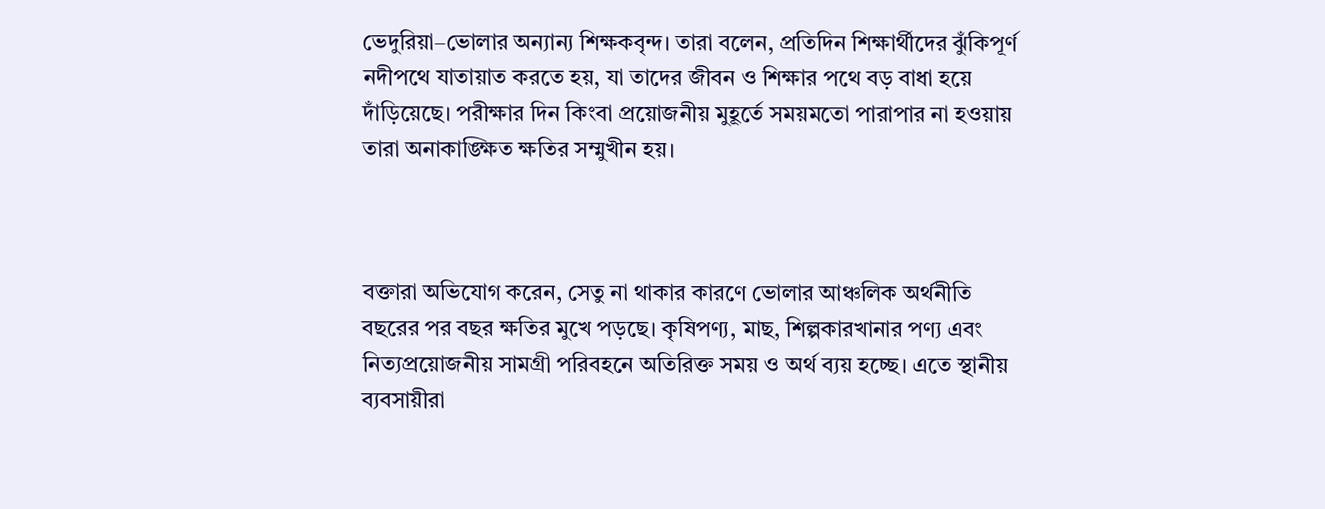ভেদুরিয়া–ভোলার অন্যান্য শিক্ষকবৃন্দ। তারা বলেন, প্রতিদিন শিক্ষার্থীদের ঝুঁকিপূর্ণ নদীপথে যাতায়াত করতে হয়, যা তাদের জীবন ও শিক্ষার পথে বড় বাধা হয়ে দাঁড়িয়েছে। পরীক্ষার দিন কিংবা প্রয়োজনীয় মুহূর্তে সময়মতো পারাপার না হওয়ায় তারা অনাকাঙ্ক্ষিত ক্ষতির সম্মুখীন হয়।



বক্তারা অভিযোগ করেন, সেতু না থাকার কারণে ভোলার আঞ্চলিক অর্থনীতি বছরের পর বছর ক্ষতির মুখে পড়ছে। কৃষিপণ্য, মাছ, শিল্পকারখানার পণ্য এবং নিত্যপ্রয়োজনীয় সামগ্রী পরিবহনে অতিরিক্ত সময় ও অর্থ ব্যয় হচ্ছে। এতে স্থানীয় ব্যবসায়ীরা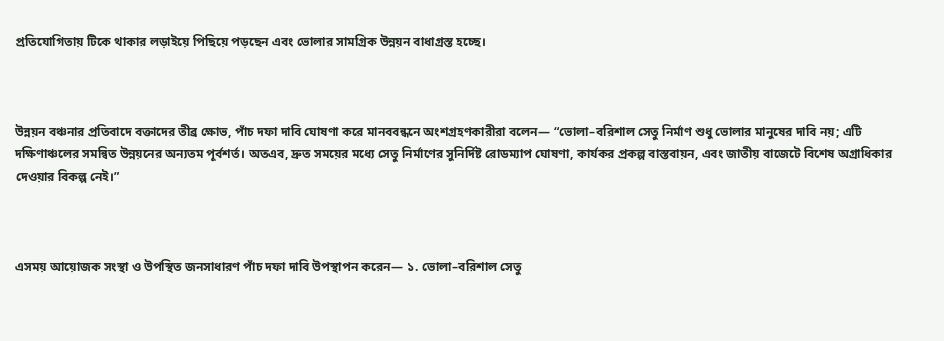প্রতিযোগিতায় টিকে থাকার লড়াইয়ে পিছিয়ে পড়ছেন এবং ভোলার সামগ্রিক উন্নয়ন বাধাগ্রস্ত হচ্ছে।



উন্নয়ন বঞ্চনার প্রতিবাদে বক্তাদের তীব্র ক্ষোভ, পাঁচ দফা দাবি ঘোষণা করে মানববন্ধনে অংশগ্রহণকারীরা বলেন— “ভোলা–বরিশাল সেতু নির্মাণ শুধু ভোলার মানুষের দাবি নয়; এটি দক্ষিণাঞ্চলের সমন্বিত উন্নয়নের অন্যতম পূর্বশর্ত। অতএব, দ্রুত সময়ের মধ্যে সেতু নির্মাণের সুনির্দিষ্ট রোডম্যাপ ঘোষণা, কার্যকর প্রকল্প বাস্তবায়ন, এবং জাতীয় বাজেটে বিশেষ অগ্রাধিকার দেওয়ার বিকল্প নেই।”



এসময় আয়োজক সংস্থা ও উপস্থিত জনসাধারণ পাঁচ দফা দাবি উপস্থাপন করেন— ১. ভোলা–বরিশাল সেতু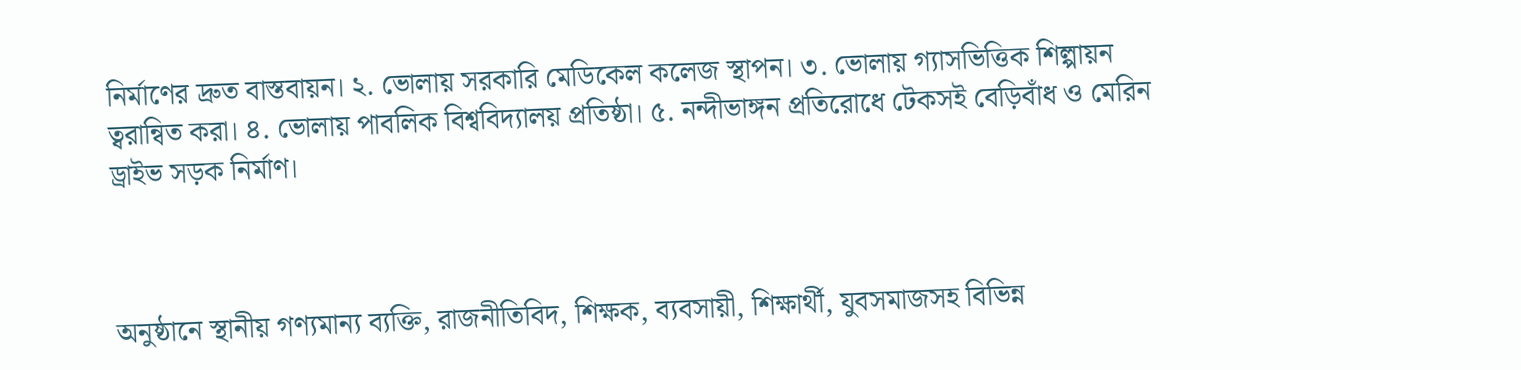নির্মাণের দ্রুত বাস্তবায়ন। ২. ভোলায় সরকারি মেডিকেল কলেজ স্থাপন। ৩. ভোলায় গ্যাসভিত্তিক শিল্পায়ন ত্বরান্বিত করা। ৪. ভোলায় পাবলিক বিশ্ববিদ্যালয় প্রতিষ্ঠা। ৫. নন্দীভাঙ্গন প্রতিরোধে টেকসই বেড়িবাঁধ ও মেরিন ড্রাইভ সড়ক নির্মাণ।



অনুষ্ঠানে স্থানীয় গণ্যমান্য ব্যক্তি, রাজনীতিবিদ, শিক্ষক, ব্যবসায়ী, শিক্ষার্থী, যুবসমাজসহ বিভিন্ন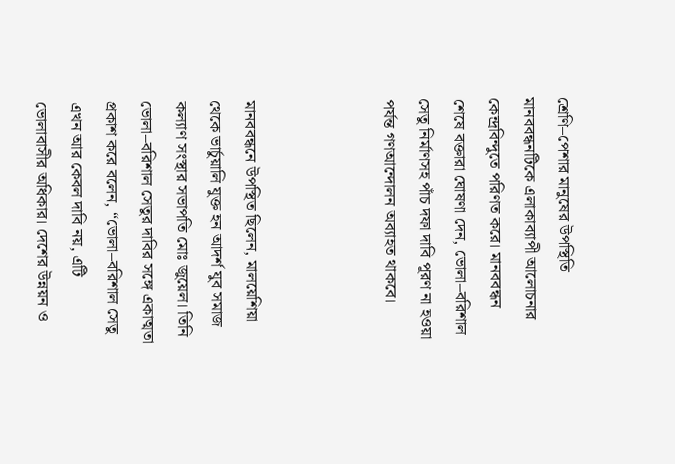শ্রেণি–পেশার মানুষের উপস্থিতি মানববন্ধনটিকে এলাকাব্যাপী আলোচনার কেন্দ্রবিন্দুতে পরিণত করে। মানববন্ধন শেষে বক্তারা ঘোষণা দেন, ভোলা–বরিশাল সেতু নির্মাণসহ পাঁচ দফা দাবি পূরণ না হওয়া পর্যন্ত গণআন্দোলন অব্যাহত থাকবে।



মানববন্ধনে উপস্থিত ছিলেন, মালয়েশিয়া থেকে ভার্চুয়ালি যুক্ত হন আদর্শ যুব সমাজ কল্যাণ সংস্থার সভাপতি মোঃ জুয়েল। তিনি ভোলা–বরিশাল সেতুর দাবির সঙ্গে একাত্মতা প্রকাশ করে বলেন, “ভোলা–বরিশাল সেতু এখন আর কেবল দাবি নয়, এটি ভোলাবাসীর অধিকার। দেশের উন্নয়ন ও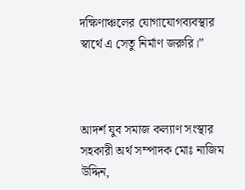দক্ষিণাঞ্চলের যোগাযোগব্যবস্থার স্বার্থে এ সেতু নির্মাণ জরুরি।”



আদর্শ যুব সমাজ কল্যাণ সংস্থার সহকারী অর্থ সম্পাদক মোঃ নাজিম উদ্দিন,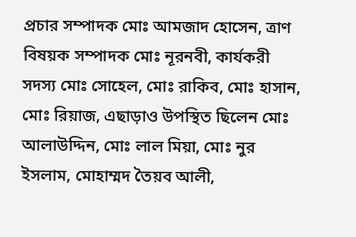প্রচার সম্পাদক মোঃ আমজাদ হোসেন, ত্রাণ বিষয়ক সম্পাদক মোঃ নূরনবী, কার্যকরী সদস্য মোঃ সোহেল, মোঃ রাকিব, মোঃ হাসান, মোঃ রিয়াজ, এছাড়াও উপস্থিত ছিলেন মোঃ আলাউদ্দিন, মোঃ লাল মিয়া, মোঃ নুর ইসলাম, মোহাম্মদ তৈয়ব আলী,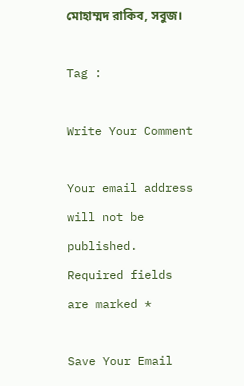মোহাম্মদ রাকিব, সবুজ।

Tag :

Write Your Comment

Your email address will not be published. Required fields are marked *

Save Your Email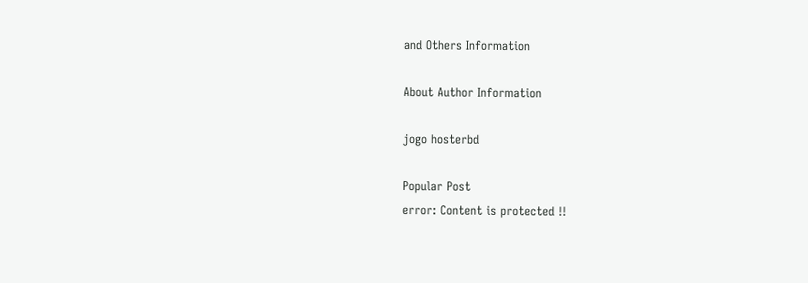and Others Information

About Author Information

jogo hosterbd

Popular Post
error: Content is protected !!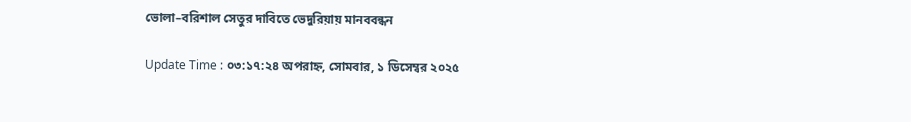ভোলা–বরিশাল সেতুর দাবিতে ভেদুরিয়ায় মানববন্ধন

Update Time : ০৩:১৭:২৪ অপরাহ্ন, সোমবার, ১ ডিসেম্বর ২০২৫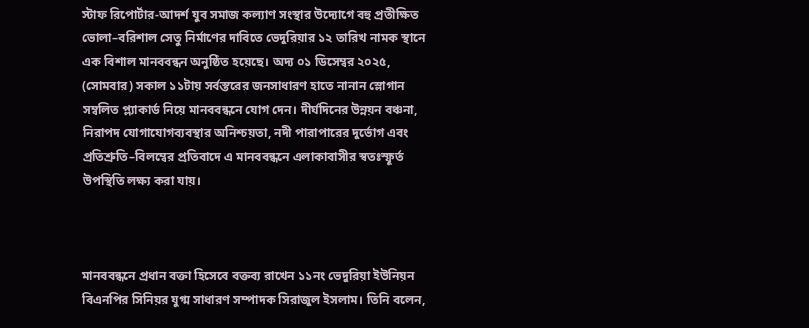স্টাফ রিপোর্টার-আদর্শ যুব সমাজ কল্যাণ সংস্থার উদ্যোগে বহু প্রতীক্ষিত ভোলা–বরিশাল সেতু নির্মাণের দাবিতে ভেদুরিয়ার ১২ তারিখ নামক স্থানে এক বিশাল মানববন্ধন অনুষ্ঠিত হয়েছে। অদ্য ০১ ডিসেম্বর ২০২৫, (সোমবার) সকাল ১১টায় সর্বস্তরের জনসাধারণ হাতে নানান স্লোগান সম্বলিত প্ল্যাকার্ড নিয়ে মানববন্ধনে যোগ দেন। দীর্ঘদিনের উন্নয়ন বঞ্চনা, নিরাপদ যোগাযোগব্যবস্থার অনিশ্চয়তা, নদী পারাপারের দুর্ভোগ এবং প্রতিশ্রুতি–বিলম্বের প্রতিবাদে এ মানববন্ধনে এলাকাবাসীর স্বতঃস্ফূর্ত উপস্থিতি লক্ষ্য করা যায়।



মানববন্ধনে প্রধান বক্তা হিসেবে বক্তব্য রাখেন ১১নং ভেদুরিয়া ইউনিয়ন বিএনপির সিনিয়র যুগ্ম সাধারণ সম্পাদক সিরাজুল ইসলাম। তিনি বলেন,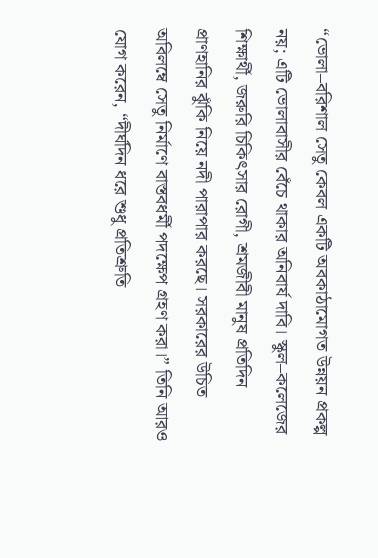“ভোলা–বরিশাল সেতু কেবল একটি অবকাঠামোগত উন্নয়ন প্রকল্প নয়; এটি ভোলাবাসীর বেঁচে থাকার অনিবার্য দাবি। স্কুল–কলেজের শিক্ষার্থী, জরুরি চিকিৎসার রোগী, শ্রমজীবী মানুষ প্রতিদিন প্রাণহানির ঝুঁকি নিয়ে নদী পারাপার করছে। সরকারের উচিত অবিলম্বে সেতু নির্মাণে বাস্তবধর্মী পদক্ষেপ গ্রহণ করা।” তিনি আরও যোগ করেন, “দীর্ঘদিন ধরে শুধু প্রতিশ্রুতি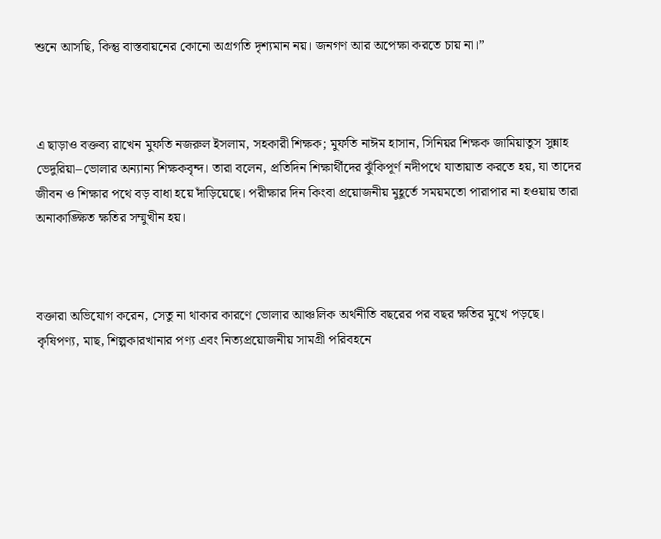শুনে আসছি, কিন্তু বাস্তবায়নের কোনো অগ্রগতি দৃশ্যমান নয়। জনগণ আর অপেক্ষা করতে চায় না।”



এ ছাড়াও বক্তব্য রাখেন মুফতি নজরুল ইসলাম, সহকারী শিক্ষক; মুফতি নাঈম হাসান, সিনিয়র শিক্ষক জামিয়াতুস সুন্নাহ ভেদুরিয়া–ভোলার অন্যান্য শিক্ষকবৃন্দ। তারা বলেন, প্রতিদিন শিক্ষার্থীদের ঝুঁকিপূর্ণ নদীপথে যাতায়াত করতে হয়, যা তাদের জীবন ও শিক্ষার পথে বড় বাধা হয়ে দাঁড়িয়েছে। পরীক্ষার দিন কিংবা প্রয়োজনীয় মুহূর্তে সময়মতো পারাপার না হওয়ায় তারা অনাকাঙ্ক্ষিত ক্ষতির সম্মুখীন হয়।



বক্তারা অভিযোগ করেন, সেতু না থাকার কারণে ভোলার আঞ্চলিক অর্থনীতি বছরের পর বছর ক্ষতির মুখে পড়ছে। কৃষিপণ্য, মাছ, শিল্পকারখানার পণ্য এবং নিত্যপ্রয়োজনীয় সামগ্রী পরিবহনে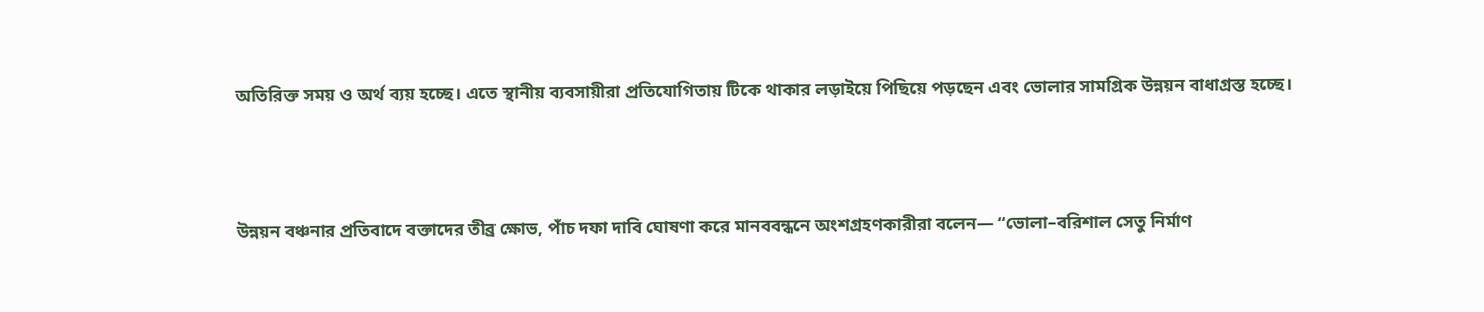অতিরিক্ত সময় ও অর্থ ব্যয় হচ্ছে। এতে স্থানীয় ব্যবসায়ীরা প্রতিযোগিতায় টিকে থাকার লড়াইয়ে পিছিয়ে পড়ছেন এবং ভোলার সামগ্রিক উন্নয়ন বাধাগ্রস্ত হচ্ছে।



উন্নয়ন বঞ্চনার প্রতিবাদে বক্তাদের তীব্র ক্ষোভ, পাঁচ দফা দাবি ঘোষণা করে মানববন্ধনে অংশগ্রহণকারীরা বলেন— “ভোলা–বরিশাল সেতু নির্মাণ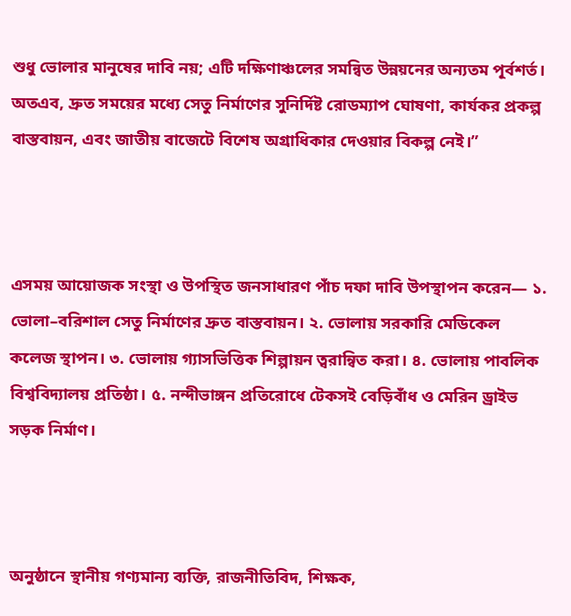শুধু ভোলার মানুষের দাবি নয়; এটি দক্ষিণাঞ্চলের সমন্বিত উন্নয়নের অন্যতম পূর্বশর্ত। অতএব, দ্রুত সময়ের মধ্যে সেতু নির্মাণের সুনির্দিষ্ট রোডম্যাপ ঘোষণা, কার্যকর প্রকল্প বাস্তবায়ন, এবং জাতীয় বাজেটে বিশেষ অগ্রাধিকার দেওয়ার বিকল্প নেই।”



এসময় আয়োজক সংস্থা ও উপস্থিত জনসাধারণ পাঁচ দফা দাবি উপস্থাপন করেন— ১. ভোলা–বরিশাল সেতু নির্মাণের দ্রুত বাস্তবায়ন। ২. ভোলায় সরকারি মেডিকেল কলেজ স্থাপন। ৩. ভোলায় গ্যাসভিত্তিক শিল্পায়ন ত্বরান্বিত করা। ৪. ভোলায় পাবলিক বিশ্ববিদ্যালয় প্রতিষ্ঠা। ৫. নন্দীভাঙ্গন প্রতিরোধে টেকসই বেড়িবাঁধ ও মেরিন ড্রাইভ সড়ক নির্মাণ।



অনুষ্ঠানে স্থানীয় গণ্যমান্য ব্যক্তি, রাজনীতিবিদ, শিক্ষক,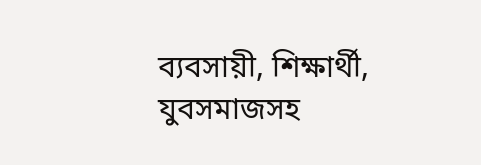ব্যবসায়ী, শিক্ষার্থী, যুবসমাজসহ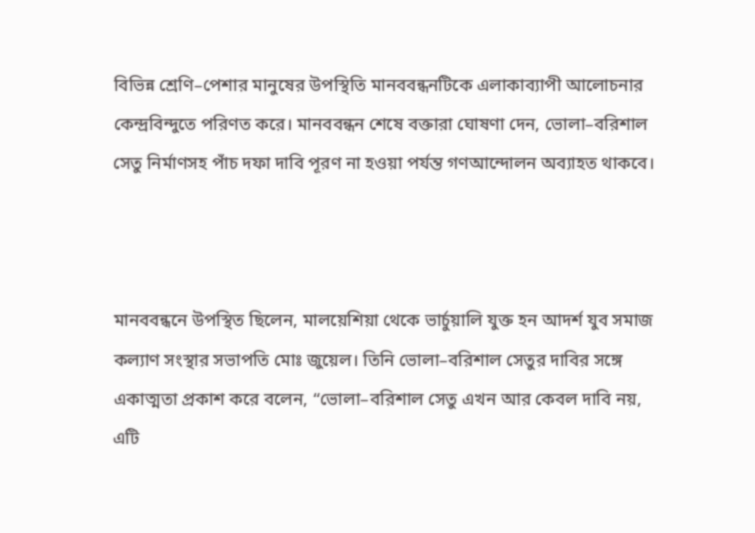বিভিন্ন শ্রেণি–পেশার মানুষের উপস্থিতি মানববন্ধনটিকে এলাকাব্যাপী আলোচনার কেন্দ্রবিন্দুতে পরিণত করে। মানববন্ধন শেষে বক্তারা ঘোষণা দেন, ভোলা–বরিশাল সেতু নির্মাণসহ পাঁচ দফা দাবি পূরণ না হওয়া পর্যন্ত গণআন্দোলন অব্যাহত থাকবে।



মানববন্ধনে উপস্থিত ছিলেন, মালয়েশিয়া থেকে ভার্চুয়ালি যুক্ত হন আদর্শ যুব সমাজ কল্যাণ সংস্থার সভাপতি মোঃ জুয়েল। তিনি ভোলা–বরিশাল সেতুর দাবির সঙ্গে একাত্মতা প্রকাশ করে বলেন, “ভোলা–বরিশাল সেতু এখন আর কেবল দাবি নয়, এটি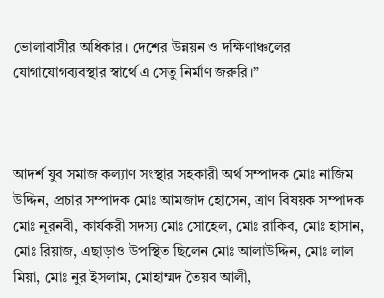ভোলাবাসীর অধিকার। দেশের উন্নয়ন ও দক্ষিণাঞ্চলের যোগাযোগব্যবস্থার স্বার্থে এ সেতু নির্মাণ জরুরি।”



আদর্শ যুব সমাজ কল্যাণ সংস্থার সহকারী অর্থ সম্পাদক মোঃ নাজিম উদ্দিন, প্রচার সম্পাদক মোঃ আমজাদ হোসেন, ত্রাণ বিষয়ক সম্পাদক মোঃ নূরনবী, কার্যকরী সদস্য মোঃ সোহেল, মোঃ রাকিব, মোঃ হাসান, মোঃ রিয়াজ, এছাড়াও উপস্থিত ছিলেন মোঃ আলাউদ্দিন, মোঃ লাল মিয়া, মোঃ নুর ইসলাম, মোহাম্মদ তৈয়ব আলী,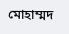মোহাম্মদ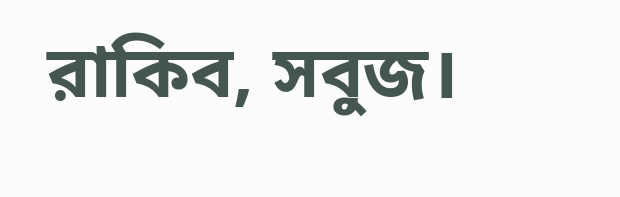রাকিব, সবুজ।